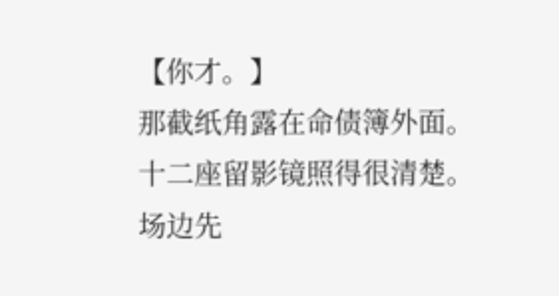【你才。】
那截纸角露在命债簿外面。
十二座留影镜照得很清楚。
场边先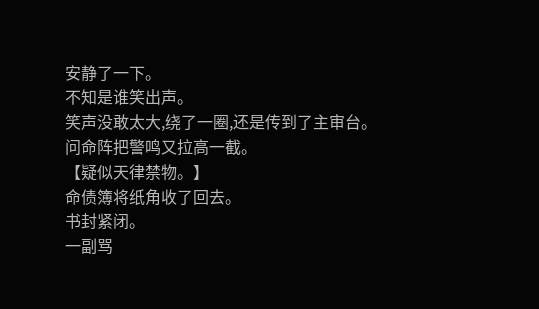安静了一下。
不知是谁笑出声。
笑声没敢太大,绕了一圈,还是传到了主审台。
问命阵把警鸣又拉高一截。
【疑似天律禁物。】
命债簿将纸角收了回去。
书封紧闭。
一副骂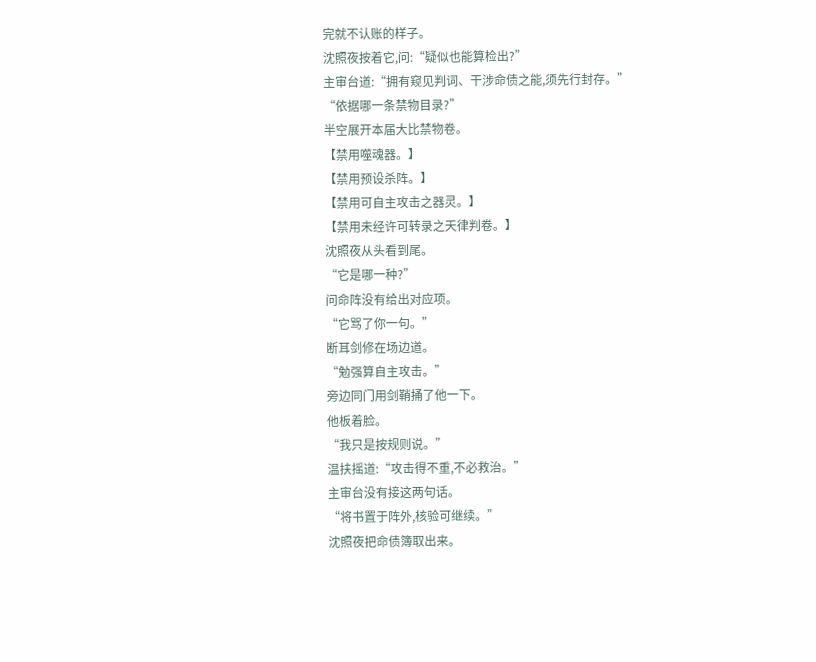完就不认账的样子。
沈照夜按着它,问:“疑似也能算检出?”
主审台道:“拥有窥见判词、干涉命债之能,须先行封存。”
“依据哪一条禁物目录?”
半空展开本届大比禁物卷。
【禁用噬魂器。】
【禁用预设杀阵。】
【禁用可自主攻击之器灵。】
【禁用未经许可转录之天律判卷。】
沈照夜从头看到尾。
“它是哪一种?”
问命阵没有给出对应项。
“它骂了你一句。”
断耳剑修在场边道。
“勉强算自主攻击。”
旁边同门用剑鞘捅了他一下。
他板着脸。
“我只是按规则说。”
温扶摇道:“攻击得不重,不必救治。”
主审台没有接这两句话。
“将书置于阵外,核验可继续。”
沈照夜把命债簿取出来。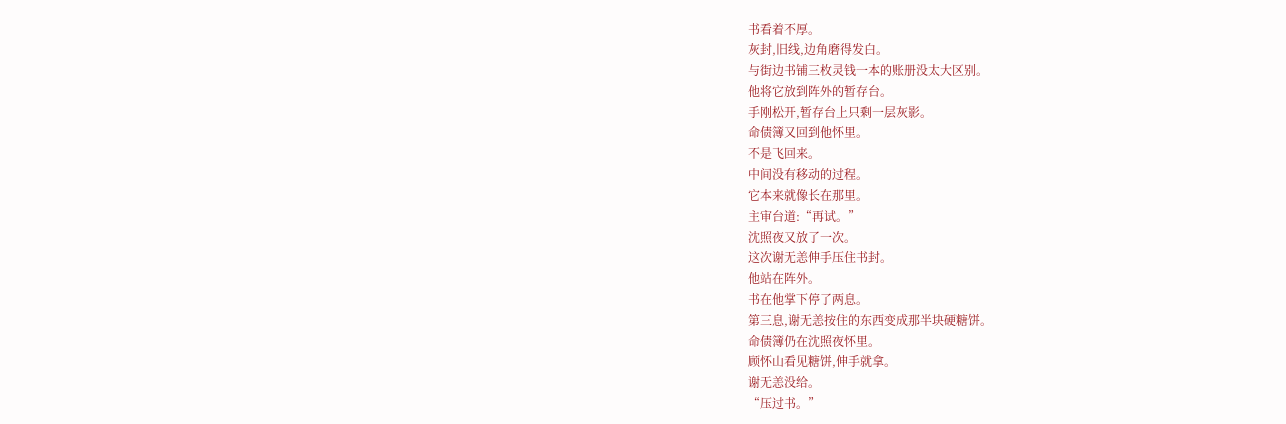书看着不厚。
灰封,旧线,边角磨得发白。
与街边书铺三枚灵钱一本的账册没太大区别。
他将它放到阵外的暂存台。
手刚松开,暂存台上只剩一层灰影。
命债簿又回到他怀里。
不是飞回来。
中间没有移动的过程。
它本来就像长在那里。
主审台道:“再试。”
沈照夜又放了一次。
这次谢无恙伸手压住书封。
他站在阵外。
书在他掌下停了两息。
第三息,谢无恙按住的东西变成那半块硬糖饼。
命债簿仍在沈照夜怀里。
顾怀山看见糖饼,伸手就拿。
谢无恙没给。
“压过书。”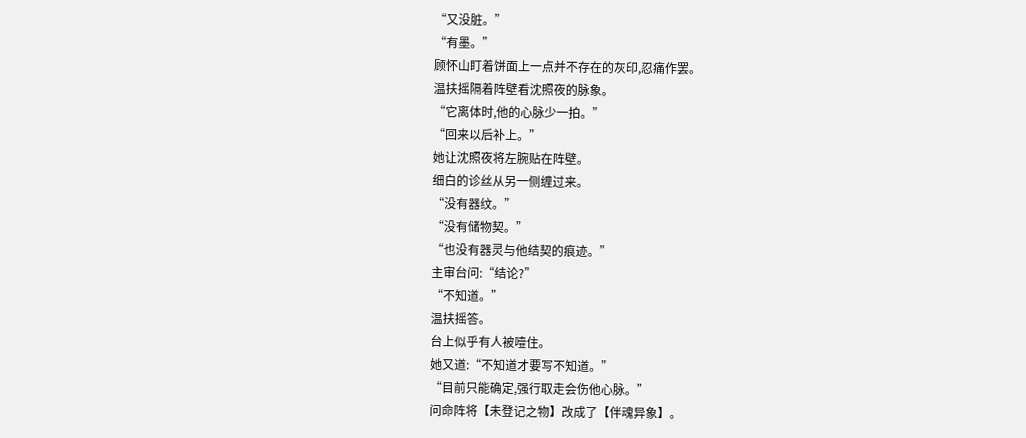“又没脏。”
“有墨。”
顾怀山盯着饼面上一点并不存在的灰印,忍痛作罢。
温扶摇隔着阵壁看沈照夜的脉象。
“它离体时,他的心脉少一拍。”
“回来以后补上。”
她让沈照夜将左腕贴在阵壁。
细白的诊丝从另一侧缠过来。
“没有器纹。”
“没有储物契。”
“也没有器灵与他结契的痕迹。”
主审台问:“结论?”
“不知道。”
温扶摇答。
台上似乎有人被噎住。
她又道:“不知道才要写不知道。”
“目前只能确定,强行取走会伤他心脉。”
问命阵将【未登记之物】改成了【伴魂异象】。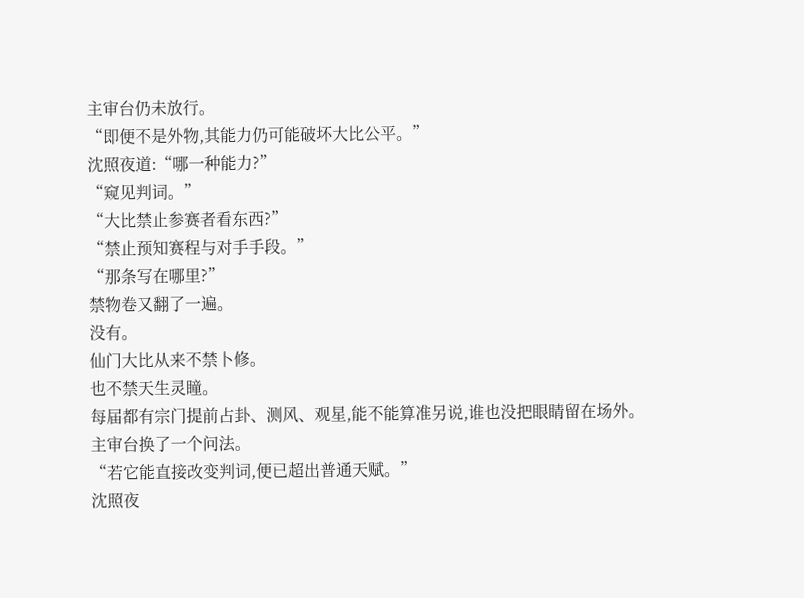主审台仍未放行。
“即便不是外物,其能力仍可能破坏大比公平。”
沈照夜道:“哪一种能力?”
“窥见判词。”
“大比禁止参赛者看东西?”
“禁止预知赛程与对手手段。”
“那条写在哪里?”
禁物卷又翻了一遍。
没有。
仙门大比从来不禁卜修。
也不禁天生灵瞳。
每届都有宗门提前占卦、测风、观星,能不能算准另说,谁也没把眼睛留在场外。
主审台换了一个问法。
“若它能直接改变判词,便已超出普通天赋。”
沈照夜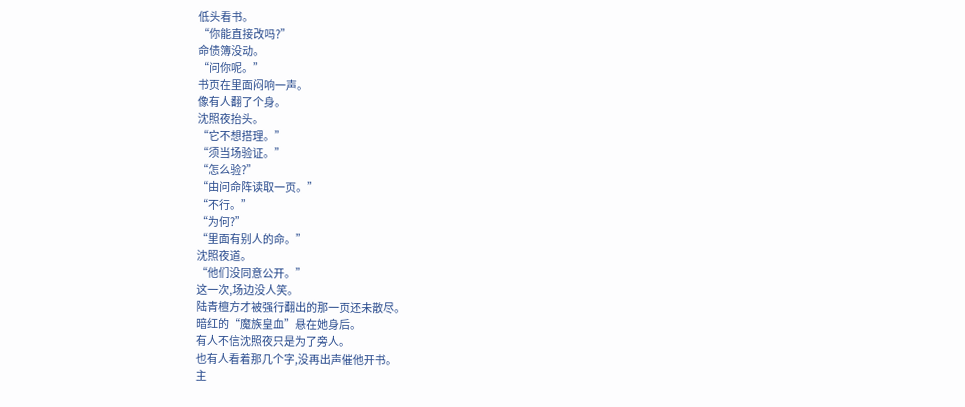低头看书。
“你能直接改吗?”
命债簿没动。
“问你呢。”
书页在里面闷响一声。
像有人翻了个身。
沈照夜抬头。
“它不想搭理。”
“须当场验证。”
“怎么验?”
“由问命阵读取一页。”
“不行。”
“为何?”
“里面有别人的命。”
沈照夜道。
“他们没同意公开。”
这一次,场边没人笑。
陆青檀方才被强行翻出的那一页还未散尽。
暗红的“魔族皇血”悬在她身后。
有人不信沈照夜只是为了旁人。
也有人看着那几个字,没再出声催他开书。
主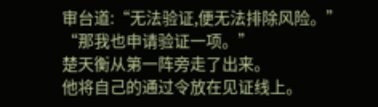审台道:“无法验证,便无法排除风险。”
“那我也申请验证一项。”
楚天衡从第一阵旁走了出来。
他将自己的通过令放在见证线上。